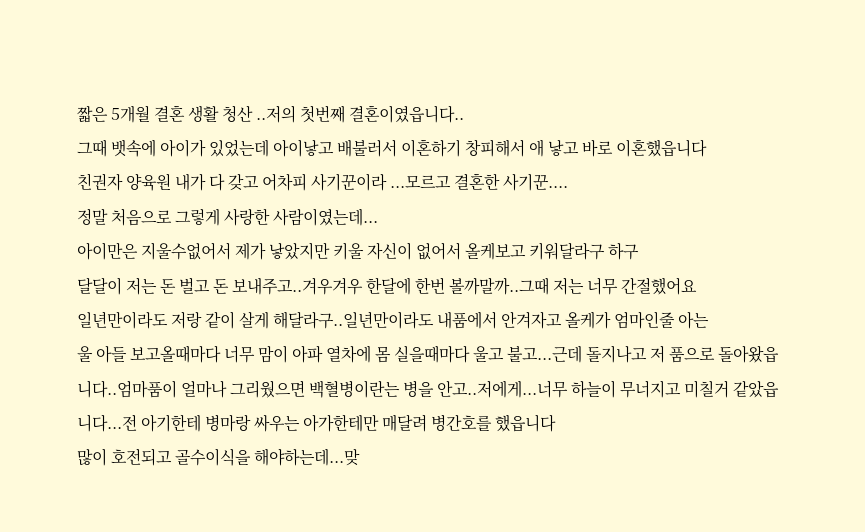짧은 5개월 결혼 생활 청산 ..저의 첫번째 결혼이였읍니다..
그때 뱃속에 아이가 있었는데 아이낳고 배불러서 이혼하기 창피해서 애 낳고 바로 이혼했읍니다
친권자 양육원 내가 다 갖고 어차피 사기꾼이라 ...모르고 결혼한 사기꾼....
정말 처음으로 그렇게 사랑한 사람이였는데...
아이만은 지울수없어서 제가 낳았지만 키울 자신이 없어서 올케보고 키워달라구 하구
달달이 저는 돈 벌고 돈 보내주고..겨우겨우 한달에 한번 볼까말까..그때 저는 너무 간절했어요
일년만이라도 저랑 같이 살게 해달라구..일년만이라도 내품에서 안겨자고 올케가 엄마인줄 아는
울 아들 보고올때마다 너무 맘이 아파 열차에 몸 실을때마다 울고 불고...근데 돌지나고 저 품으로 돌아왔읍니다..엄마품이 얼마나 그리웠으면 백혈병이란는 병을 안고..저에게...너무 하늘이 무너지고 미칠거 같았읍니다...전 아기한테 병마랑 싸우는 아가한테만 매달려 병간호를 했읍니다
많이 호전되고 골수이식을 해야하는데...맞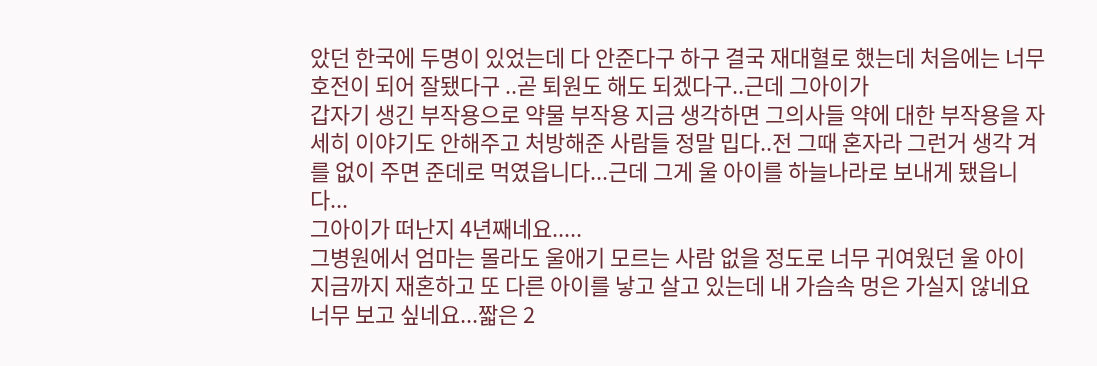았던 한국에 두명이 있었는데 다 안준다구 하구 결국 재대혈로 했는데 처음에는 너무 호전이 되어 잘됐다구 ..곧 퇴원도 해도 되겠다구..근데 그아이가
갑자기 생긴 부작용으로 약물 부작용 지금 생각하면 그의사들 약에 대한 부작용을 자세히 이야기도 안해주고 처방해준 사람들 정말 밉다..전 그때 혼자라 그런거 생각 겨를 없이 주면 준데로 먹였읍니다...근데 그게 울 아이를 하늘나라로 보내게 됐읍니다...
그아이가 떠난지 4년째네요.....
그병원에서 엄마는 몰라도 울애기 모르는 사람 없을 정도로 너무 귀여웠던 울 아이
지금까지 재혼하고 또 다른 아이를 낳고 살고 있는데 내 가슴속 멍은 가실지 않네요
너무 보고 싶네요...짧은 2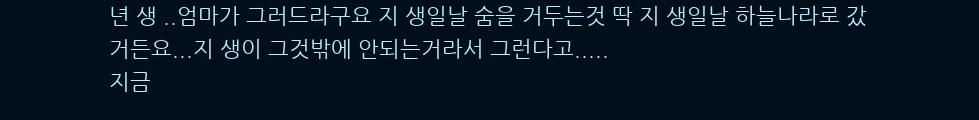년 생 ..엄마가 그러드라구요 지 생일날 숨을 거두는것 딱 지 생일날 하늘나라로 갔거든요...지 생이 그것밖에 안되는거라서 그런다고.....
지금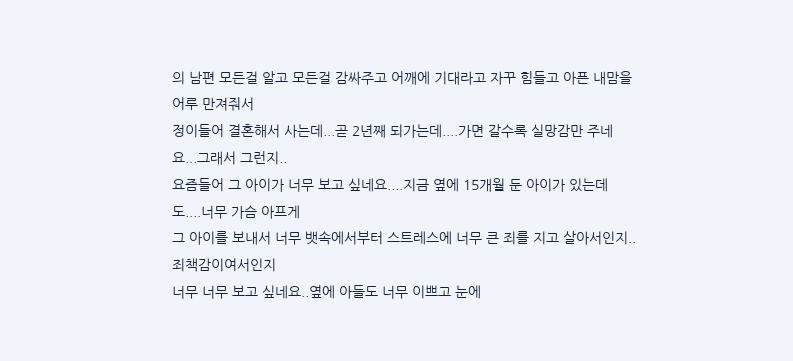의 남편 모든걸 알고 모든걸 감싸주고 어깨에 기대라고 자꾸 힘들고 아픈 내맘을 어루 만져줘서
정이들어 결혼해서 사는데...곧 2년째 되가는데....가면 갈수록 실망감만 주네요...그래서 그런지..
요즘들어 그 아이가 너무 보고 싶네요....지금 옆에 15개월 둔 아이가 있는데도....너무 가슴 아프게
그 아이를 보내서 너무 뱃속에서부터 스트레스에 너무 큰 죄를 지고 살아서인지..죄책감이여서인지
너무 너무 보고 싶네요..옆에 아들도 너무 이쁘고 눈에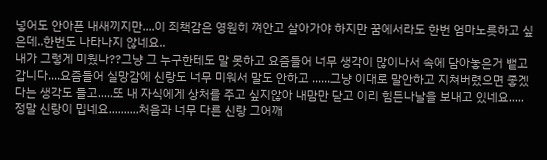넣어도 안아픈 내새끼지만....이 죄책감은 영원히 껴안고 살아가야 하지만 꿈에서라도 한번 엄마노릇하고 싶은데..한번도 나타나지 않네요..
내가 그렇게 미웠나??그냥 그 누구한테도 말 못하고 요즘들어 너무 생각이 많이나서 속에 담아놓은거 뱉고 갑니다....요즘들어 실망감에 신랑도 너무 미워서 말도 안하고 ......그냥 이대로 말안하고 지쳐버렸으면 좋겠다는 생각도 들고.....또 내 자식에게 상처를 주고 싶지않아 내맘만 닫고 이리 힘든나날을 보내고 있네요.....정말 신랑이 밉네요..........처음과 너무 다른 신랑 그어깨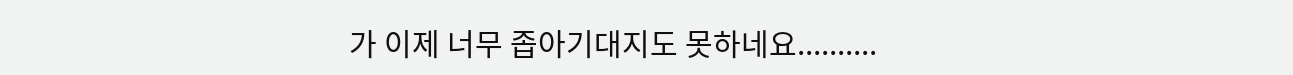가 이제 너무 좁아기대지도 못하네요..........